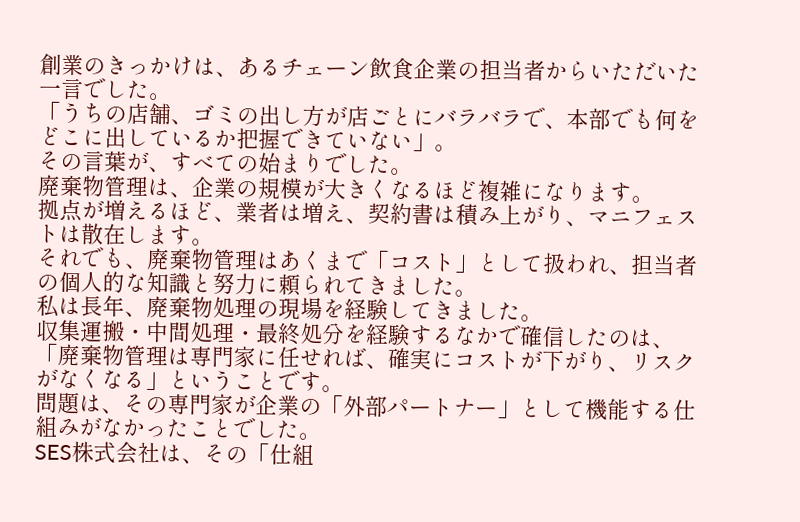創業のきっかけは、あるチェーン飲食企業の担当者からいただいた一言でした。
「うちの店舗、ゴミの出し方が店ごとにバラバラで、本部でも何をどこに出しているか把握できていない」。
その言葉が、すべての始まりでした。
廃棄物管理は、企業の規模が大きくなるほど複雑になります。
拠点が増えるほど、業者は増え、契約書は積み上がり、マニフェストは散在します。
それでも、廃棄物管理はあくまで「コスト」として扱われ、担当者の個人的な知識と努力に頼られてきました。
私は長年、廃棄物処理の現場を経験してきました。
収集運搬・中間処理・最終処分を経験するなかで確信したのは、「廃棄物管理は専門家に任せれば、確実にコストが下がり、リスクがなくなる」ということです。
問題は、その専門家が企業の「外部パートナー」として機能する仕組みがなかったことでした。
SES株式会社は、その「仕組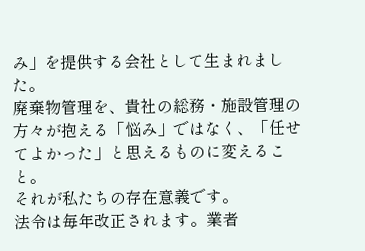み」を提供する会社として生まれました。
廃棄物管理を、貴社の総務・施設管理の方々が抱える「悩み」ではなく、「任せてよかった」と思えるものに変えること。
それが私たちの存在意義です。
法令は毎年改正されます。業者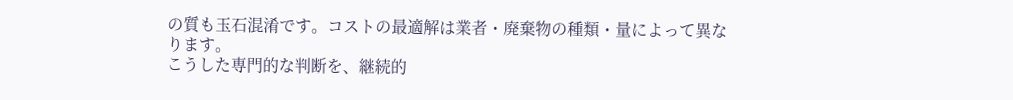の質も玉石混淆です。コストの最適解は業者・廃棄物の種類・量によって異なります。
こうした専門的な判断を、継続的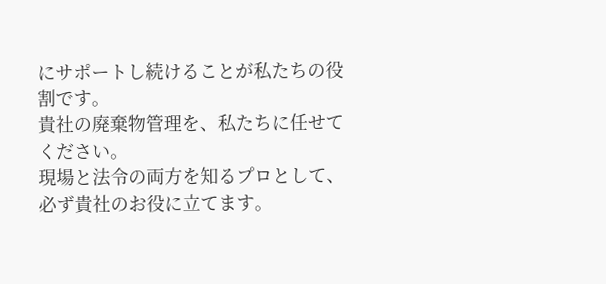にサポートし続けることが私たちの役割です。
貴社の廃棄物管理を、私たちに任せてください。
現場と法令の両方を知るプロとして、必ず貴社のお役に立てます。